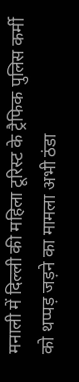मनाली में दिल्ली की महिला टूरिस्ट के ट्रैफिक पुलिस कर्मी को थप्पड़ जड़ने का मामला अभी ठंडा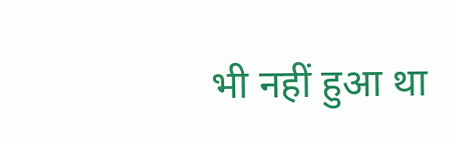भी नहीं हुआ था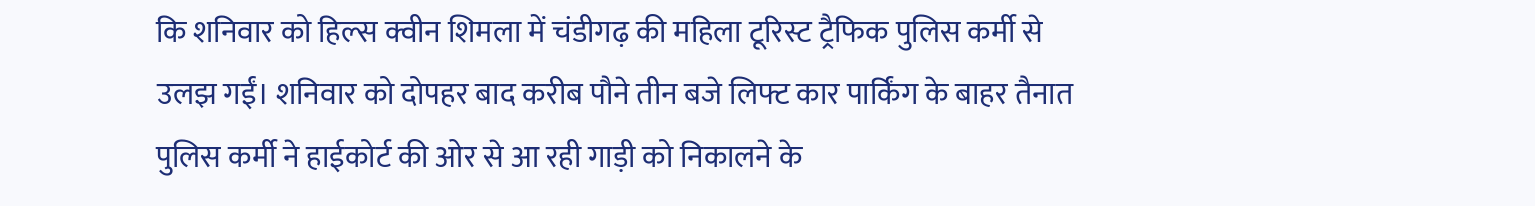कि शनिवार को हिल्स क्वीन शिमला में चंडीगढ़ की महिला टूरिस्ट ट्रैफिक पुलिस कर्मी से उलझ गईं। शनिवार को दोपहर बाद करीब पौने तीन बजे लिफ्ट कार पार्किंग के बाहर तैनात पुलिस कर्मी ने हाईकोर्ट की ओर से आ रही गाड़ी को निकालने के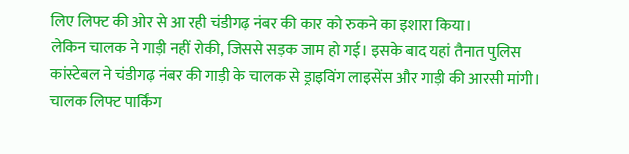लिए लिफ्ट की ओर से आ रही चंडीगढ़ नंबर की कार को रुकने का इशारा किया।
लेकिन चालक ने गाड़ी नहीं रोकी, जिससे सड़क जाम हो गई। इसके बाद यहां तैनात पुलिस कांस्टेबल ने चंडीगढ़ नंबर की गाड़ी के चालक से ड्राइविंग लाइसेंस और गाड़ी की आरसी मांगी। चालक लिफ्ट पार्किंग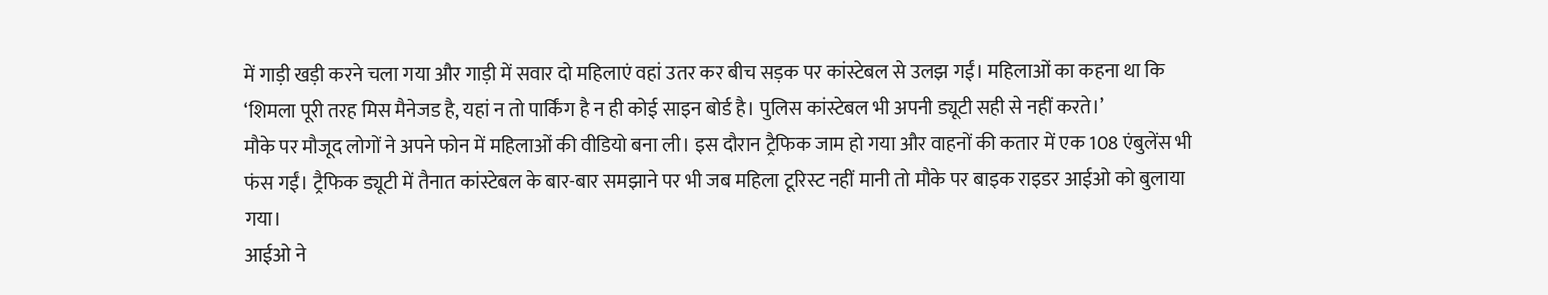में गाड़ी खड़ी करने चला गया और गाड़ी में सवार दो महिलाएं वहां उतर कर बीच सड़क पर कांस्टेबल से उलझ गईं। महिलाओं का कहना था कि ‘शिमला पूरी तरह मिस मैनेजड है, यहां न तो पार्किंग है न ही कोई साइन बोर्ड है। पुलिस कांस्टेबल भी अपनी ड्यूटी सही से नहीं करते।’
मौके पर मौजूद लोगों ने अपने फोन में महिलाओं की वीडियो बना ली। इस दौरान ट्रैफिक जाम हो गया और वाहनों की कतार में एक 108 एंबुलेंस भी फंस गईं। ट्रैफिक ड्यूटी में तैनात कांस्टेबल के बार-बार समझाने पर भी जब महिला टूरिस्ट नहीं मानी तो मौके पर बाइक राइडर आईओ को बुलाया गया।
आईओ ने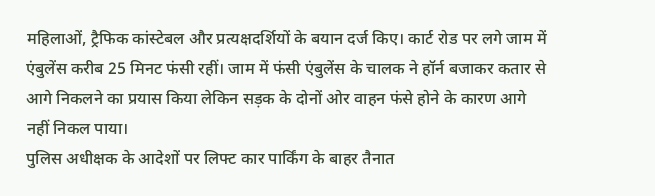महिलाओं, ट्रैफिक कांस्टेबल और प्रत्यक्षदर्शियों के बयान दर्ज किए। कार्ट रोड पर लगे जाम में एंबुलेंस करीब 25 मिनट फंसी रहीं। जाम में फंसी एंबुलेंस के चालक ने हॉर्न बजाकर कतार से आगे निकलने का प्रयास किया लेकिन सड़क के दोनों ओर वाहन फंसे होने के कारण आगे नहीं निकल पाया।
पुलिस अधीक्षक के आदेशों पर लिफ्ट कार पार्किंग के बाहर तैनात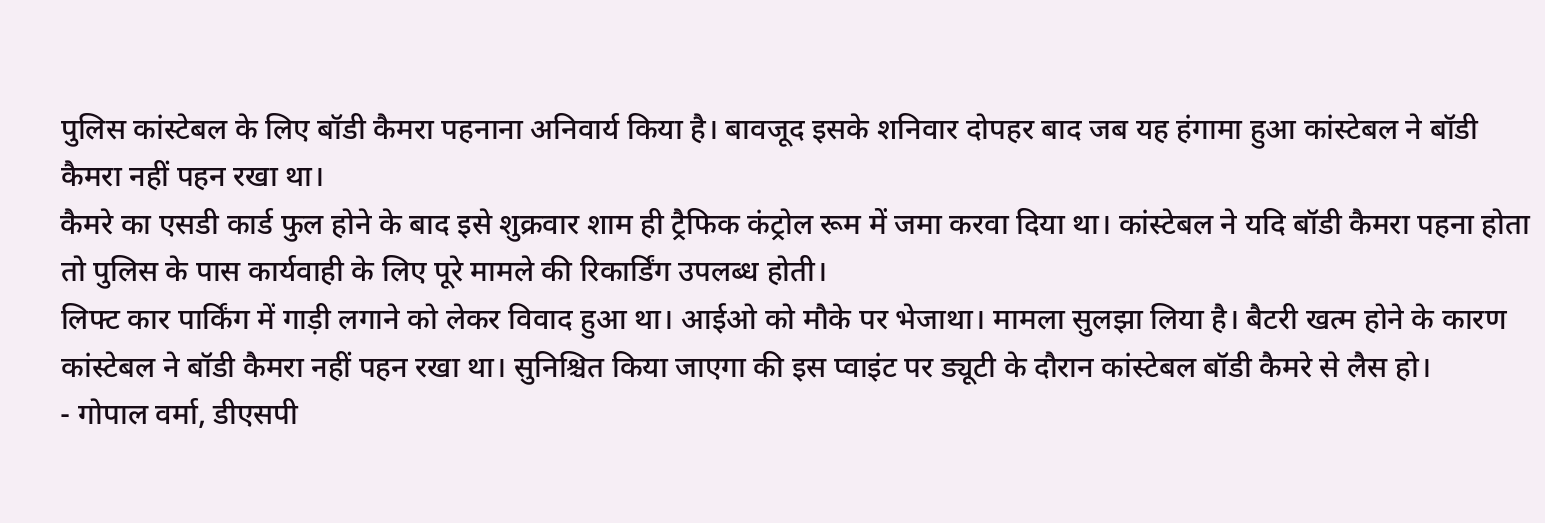पुलिस कांस्टेबल के लिए बॉडी कैमरा पहनाना अनिवार्य किया है। बावजूद इसके शनिवार दोपहर बाद जब यह हंगामा हुआ कांस्टेबल ने बॉडी कैमरा नहीं पहन रखा था।
कैमरे का एसडी कार्ड फुल होने के बाद इसे शुक्रवार शाम ही ट्रैफिक कंट्रोल रूम में जमा करवा दिया था। कांस्टेबल ने यदि बॉडी कैमरा पहना होता तो पुलिस के पास कार्यवाही के लिए पूरे मामले की रिकार्डिंग उपलब्ध होती।
लिफ्ट कार पार्किंग में गाड़ी लगाने को लेकर विवाद हुआ था। आईओ को मौके पर भेजाथा। मामला सुलझा लिया है। बैटरी खत्म होने के कारण कांस्टेबल ने बॉडी कैमरा नहीं पहन रखा था। सुनिश्चित किया जाएगा की इस प्वाइंट पर ड्यूटी के दौरान कांस्टेबल बॉडी कैमरे से लैस हो।
- गोपाल वर्मा, डीएसपी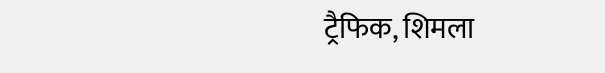ट्रैफिक, शिमला